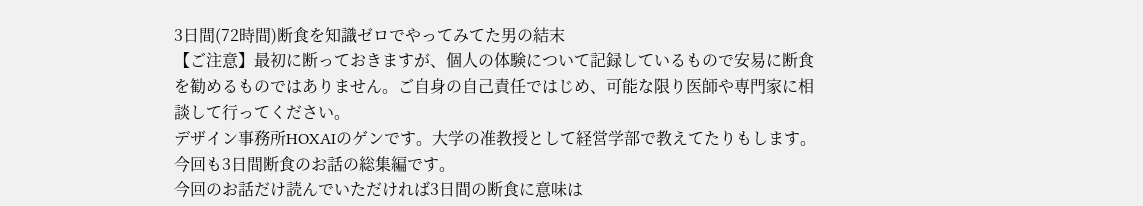3日間(72時間)断食を知識ゼロでやってみてた男の結末
【ご注意】最初に断っておきますが、個人の体験について記録しているもので安易に断食を勧めるものではありません。ご自身の自己責任ではじめ、可能な限り医師や専門家に相談して行ってください。
デザイン事務所HOXAIのゲンです。大学の准教授として経営学部で教えてたりもします。
今回も3日間断食のお話の総集編です。
今回のお話だけ読んでいただければ3日間の断食に意味は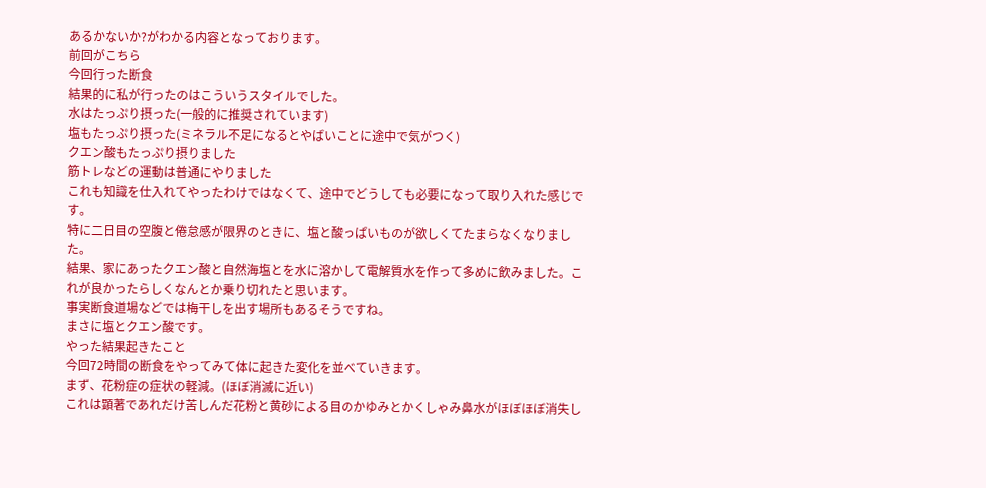あるかないか?がわかる内容となっております。
前回がこちら
今回行った断食
結果的に私が行ったのはこういうスタイルでした。
水はたっぷり摂った(一般的に推奨されています)
塩もたっぷり摂った(ミネラル不足になるとやばいことに途中で気がつく)
クエン酸もたっぷり摂りました
筋トレなどの運動は普通にやりました
これも知識を仕入れてやったわけではなくて、途中でどうしても必要になって取り入れた感じです。
特に二日目の空腹と倦怠感が限界のときに、塩と酸っぱいものが欲しくてたまらなくなりました。
結果、家にあったクエン酸と自然海塩とを水に溶かして電解質水を作って多めに飲みました。これが良かったらしくなんとか乗り切れたと思います。
事実断食道場などでは梅干しを出す場所もあるそうですね。
まさに塩とクエン酸です。
やった結果起きたこと
今回72時間の断食をやってみて体に起きた変化を並べていきます。
まず、花粉症の症状の軽減。(ほぼ消滅に近い)
これは顕著であれだけ苦しんだ花粉と黄砂による目のかゆみとかくしゃみ鼻水がほぼほぼ消失し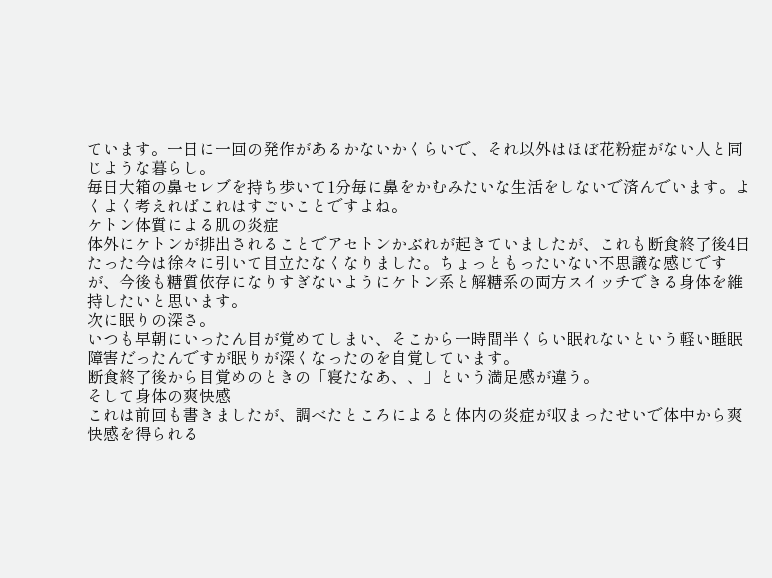ています。一日に一回の発作があるかないかくらいで、それ以外はほぼ花粉症がない人と同じような暮らし。
毎日大箱の鼻セレブを持ち歩いて1分毎に鼻をかむみたいな生活をしないで済んでいます。よくよく考えればこれはすごいことですよね。
ケトン体質による肌の炎症
体外にケトンが排出されることでアセトンかぶれが起きていましたが、これも断食終了後4日たった今は徐々に引いて目立たなくなりました。ちょっともったいない不思議な感じですが、今後も糖質依存になりすぎないようにケトン系と解糖系の両方スイッチできる身体を維持したいと思います。
次に眠りの深さ。
いつも早朝にいったん目が覚めてしまい、そこから一時間半くらい眠れないという軽い睡眠障害だったんですが眠りが深くなったのを自覚しています。
断食終了後から目覚めのときの「寝たなあ、、」という満足感が違う。
そして身体の爽快感
これは前回も書きましたが、調べたところによると体内の炎症が収まったせいで体中から爽快感を得られる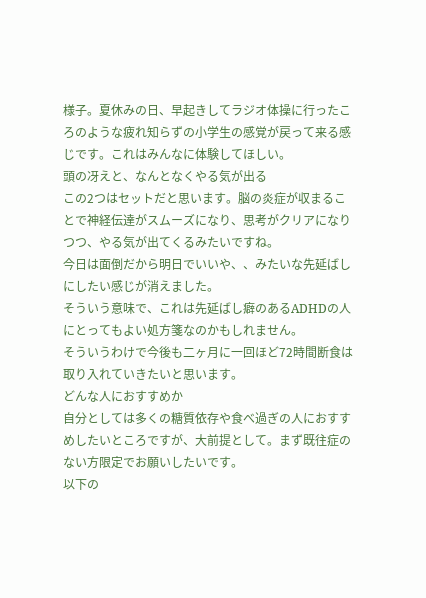様子。夏休みの日、早起きしてラジオ体操に行ったころのような疲れ知らずの小学生の感覚が戻って来る感じです。これはみんなに体験してほしい。
頭の冴えと、なんとなくやる気が出る
この2つはセットだと思います。脳の炎症が収まることで神経伝達がスムーズになり、思考がクリアになりつつ、やる気が出てくるみたいですね。
今日は面倒だから明日でいいや、、みたいな先延ばしにしたい感じが消えました。
そういう意味で、これは先延ばし癖のあるADHDの人にとってもよい処方箋なのかもしれません。
そういうわけで今後も二ヶ月に一回ほど72時間断食は取り入れていきたいと思います。
どんな人におすすめか
自分としては多くの糖質依存や食べ過ぎの人におすすめしたいところですが、大前提として。まず既往症のない方限定でお願いしたいです。
以下の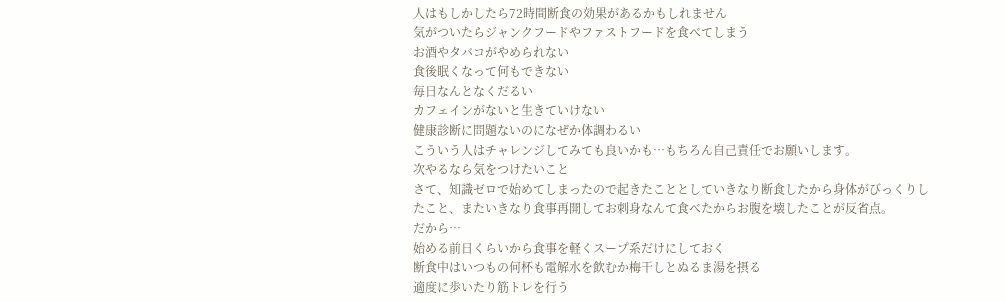人はもしかしたら72時間断食の効果があるかもしれません
気がついたらジャンクフードやファストフードを食べてしまう
お酒やタバコがやめられない
食後眠くなって何もできない
毎日なんとなくだるい
カフェインがないと生きていけない
健康診断に問題ないのになぜか体調わるい
こういう人はチャレンジしてみても良いかも…もちろん自己責任でお願いします。
次やるなら気をつけたいこと
さて、知識ゼロで始めてしまったので起きたこととしていきなり断食したから身体がびっくりしたこと、またいきなり食事再開してお刺身なんて食べたからお腹を壊したことが反省点。
だから…
始める前日くらいから食事を軽くスープ系だけにしておく
断食中はいつもの何杯も電解水を飲むか梅干しとぬるま湯を摂る
適度に歩いたり筋トレを行う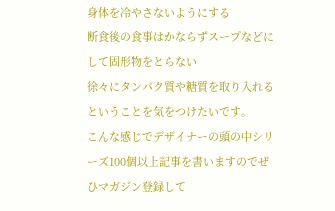身体を冷やさないようにする
断食後の食事はかならずスープなどにして固形物をとらない
徐々にタンパク質や糖質を取り入れる
ということを気をつけたいです。
こんな感じでデザイナーの頭の中シリーズ100個以上記事を書いますのでぜひマガジン登録して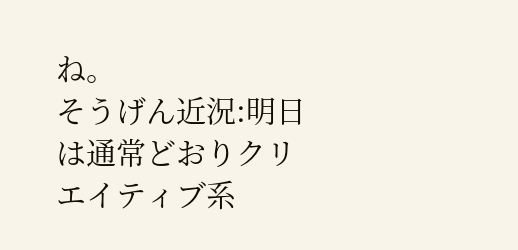ね。
そうげん近況:明日は通常どおりクリエイティブ系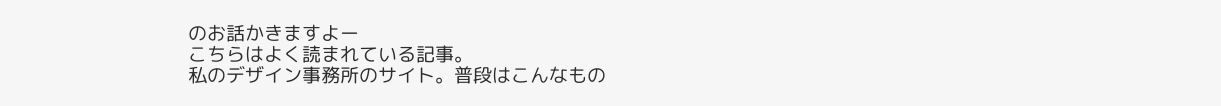のお話かきますよー
こちらはよく読まれている記事。
私のデザイン事務所のサイト。普段はこんなもの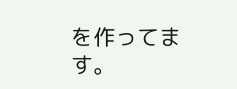を作ってます。